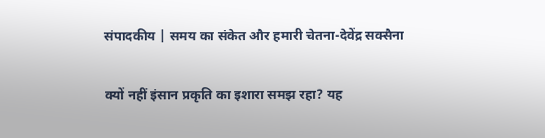संपादकीय | समय का संकेत और हमारी चेतना-देवेंद्र सक्सैना

क्यों नहीं इंसान प्रकृति का इशारा समझ रहा? यह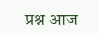प्रश्न आज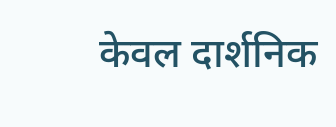केवल दार्शनिक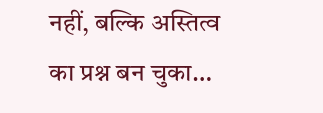नहीं, बल्कि अस्तित्व का प्रश्न बन चुका…